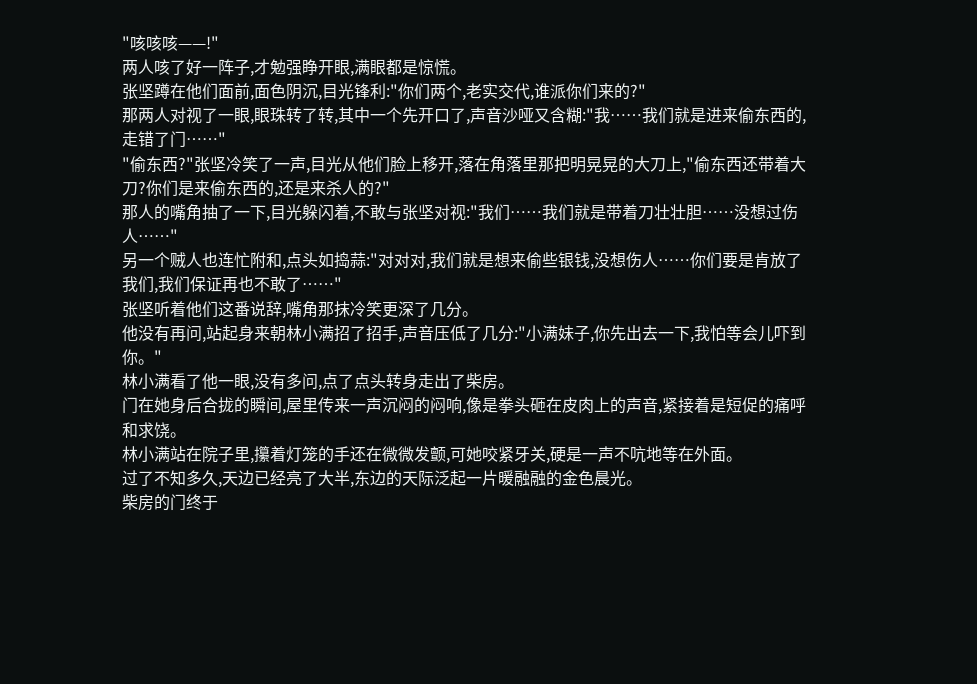"咳咳咳——!"
两人咳了好一阵子,才勉强睁开眼,满眼都是惊慌。
张坚蹲在他们面前,面色阴沉,目光锋利:"你们两个,老实交代,谁派你们来的?"
那两人对视了一眼,眼珠转了转,其中一个先开口了,声音沙哑又含糊:"我……我们就是进来偷东西的,走错了门……"
"偷东西?"张坚冷笑了一声,目光从他们脸上移开,落在角落里那把明晃晃的大刀上,"偷东西还带着大刀?你们是来偷东西的,还是来杀人的?"
那人的嘴角抽了一下,目光躲闪着,不敢与张坚对视:"我们……我们就是带着刀壮壮胆……没想过伤人……"
另一个贼人也连忙附和,点头如捣蒜:"对对对,我们就是想来偷些银钱,没想伤人……你们要是肯放了我们,我们保证再也不敢了……"
张坚听着他们这番说辞,嘴角那抹冷笑更深了几分。
他没有再问,站起身来朝林小满招了招手,声音压低了几分:"小满妹子,你先出去一下,我怕等会儿吓到你。"
林小满看了他一眼,没有多问,点了点头转身走出了柴房。
门在她身后合拢的瞬间,屋里传来一声沉闷的闷响,像是拳头砸在皮肉上的声音,紧接着是短促的痛呼和求饶。
林小满站在院子里,攥着灯笼的手还在微微发颤,可她咬紧牙关,硬是一声不吭地等在外面。
过了不知多久,天边已经亮了大半,东边的天际泛起一片暖融融的金色晨光。
柴房的门终于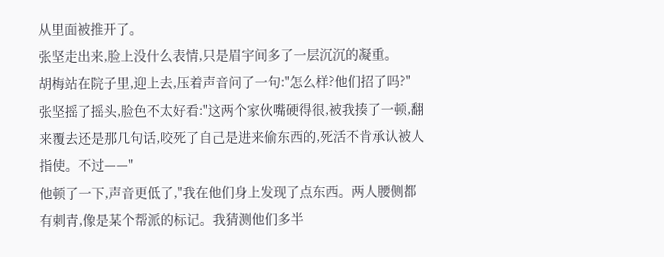从里面被推开了。
张坚走出来,脸上没什么表情,只是眉宇间多了一层沉沉的凝重。
胡梅站在院子里,迎上去,压着声音问了一句:"怎么样?他们招了吗?"
张坚摇了摇头,脸色不太好看:"这两个家伙嘴硬得很,被我揍了一顿,翻来覆去还是那几句话,咬死了自己是进来偷东西的,死活不肯承认被人指使。不过——"
他顿了一下,声音更低了,"我在他们身上发现了点东西。两人腰侧都有刺青,像是某个帮派的标记。我猜测他们多半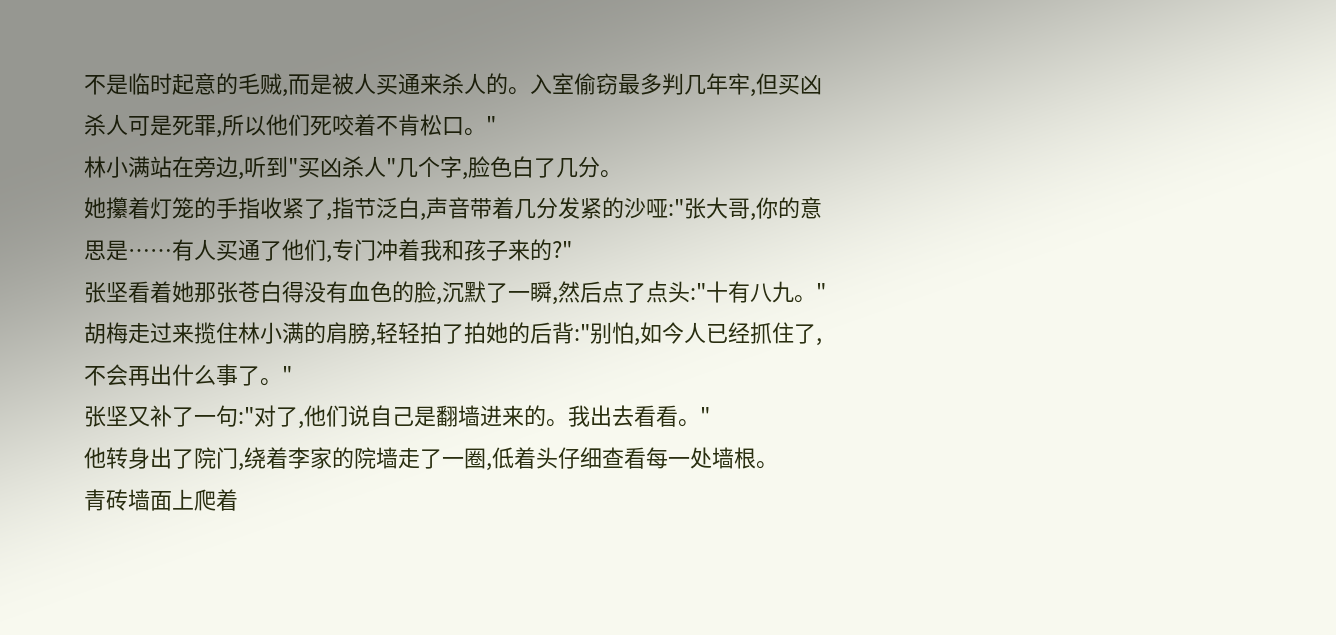不是临时起意的毛贼,而是被人买通来杀人的。入室偷窃最多判几年牢,但买凶杀人可是死罪,所以他们死咬着不肯松口。"
林小满站在旁边,听到"买凶杀人"几个字,脸色白了几分。
她攥着灯笼的手指收紧了,指节泛白,声音带着几分发紧的沙哑:"张大哥,你的意思是……有人买通了他们,专门冲着我和孩子来的?"
张坚看着她那张苍白得没有血色的脸,沉默了一瞬,然后点了点头:"十有八九。"
胡梅走过来揽住林小满的肩膀,轻轻拍了拍她的后背:"别怕,如今人已经抓住了,不会再出什么事了。"
张坚又补了一句:"对了,他们说自己是翻墙进来的。我出去看看。"
他转身出了院门,绕着李家的院墙走了一圈,低着头仔细查看每一处墙根。
青砖墙面上爬着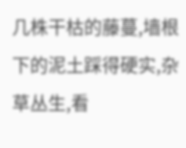几株干枯的藤蔓,墙根下的泥土踩得硬实,杂草丛生,看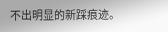不出明显的新踩痕迹。